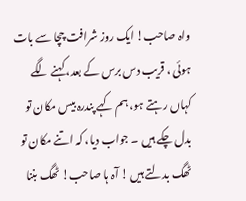واہ صاحب! ایک روز شرافت چچا سے بات ہوئی ، قریب دس برس کے بعد، کہنے لگے کہاں رہتے ہو، ہم کہے پندرہ بیس مکان تو بدل چکے ہیں ۔ جواب دیا، کہ اتنے مکان تو ٹھگ بدلتے ہیں ! آہ ہا صاحب! ٹھگ بننا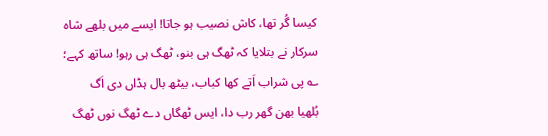کیسا گُر تھا، کاش نصیب ہو جاتا! ایسے میں بلھے شاہ سرکار نے بتلایا کہ ٹھگ ہی بنو، ٹھگ ہی رہو! ساتھ کہے؛
؎ پی شراب اَتے کھا کباب، بیٹھ بال ہڈاں دی اَگ
بُلھیا بھن گھر رب دا، ایس ٹھگاں دے ٹھگ نوں ٹھگ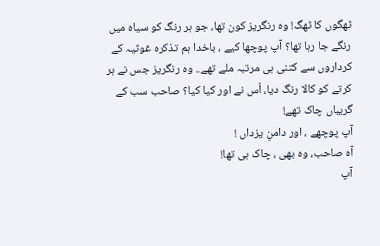ٹھگوں کا ٹھگ! وہ رنگریز کون تھا، جو ہر رنگ کو سیاہ میں رنگے جا رہا تھا؟ آپ پوچھا کیے ، باخدا ہم تذکرہ غوثیہ کے کرداروں سے کتنی ہی مرتبہ ملے تھے.. وہ رنگریز جس نے ہر کرتے کو کالا رنگ دیا، اُس نے اور کیا کیا؟ صاحب سب کے گریباں چاک تھے!
آپ پوچھے ، اور دامنِ یزداں !
آہ صاحب، وہ بھی ، چاک ہی تھا!
آپ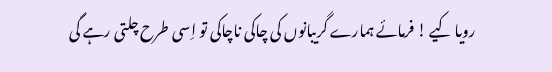رویا کیے ! فرمائے ہمارے گریبانوں کی چاکی ناچاکی تو اِسی طرح چلتی رہے گی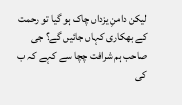لیکن دامنِ یزداں چاک ہو گیا تو رحمت کے بھکاری کہاں جائیں گے؟ جی صاحب ہم شرافت چچا سے کہے کہ ب کی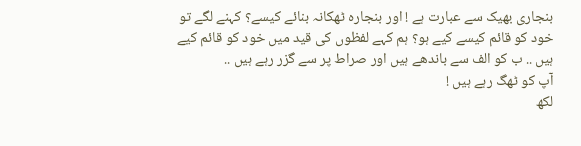بنجاری بھیک سے عبارت ہے ! اور بنجارہ ٹھکانہ بنائے کیسے؟ کہنے لگے تو خود کو قائم کیسے کیے ہو؟ ہم کہے لفظوں کی قید میں خود کو قائم کیے ہیں .. ب کو الف سے باندھے ہیں اور صراط پر سے گزر رہے ہیں ..
آپ کو ٹھگ رہے ہیں !
لکھ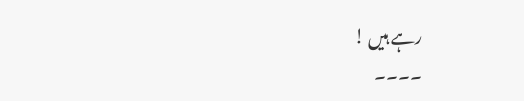رہے ہیں !
۔۔۔۔